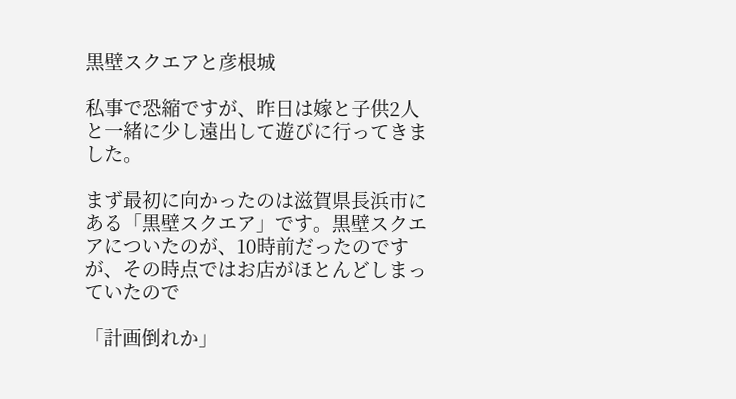黒壁スクエアと彦根城

私事で恐縮ですが、昨日は嫁と子供2人と一緒に少し遠出して遊びに行ってきました。

まず最初に向かったのは滋賀県長浜市にある「黒壁スクエア」です。黒壁スクエアについたのが、10時前だったのですが、その時点ではお店がほとんどしまっていたので

「計画倒れか」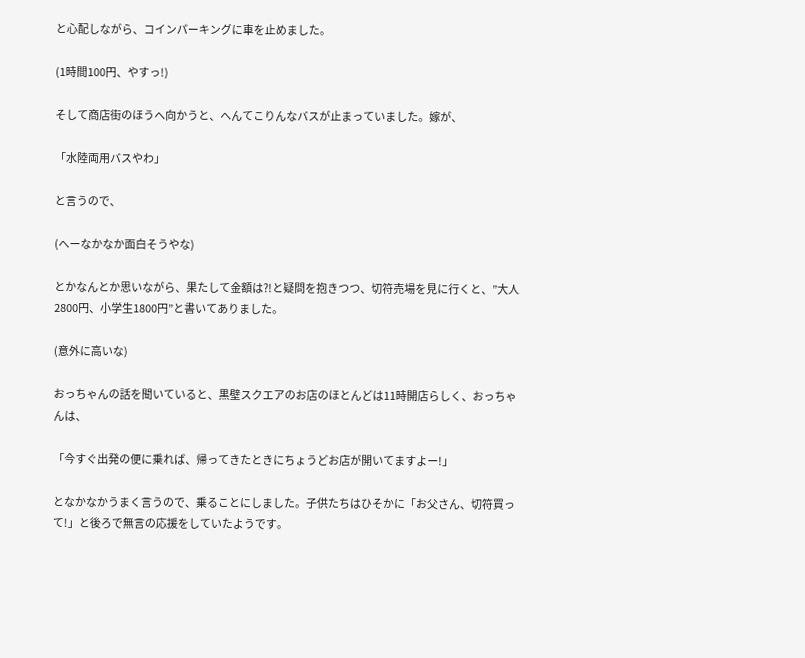と心配しながら、コインパーキングに車を止めました。

(1時間100円、やすっ!)

そして商店街のほうへ向かうと、へんてこりんなバスが止まっていました。嫁が、

「水陸両用バスやわ」

と言うので、

(へーなかなか面白そうやな)

とかなんとか思いながら、果たして金額は?!と疑問を抱きつつ、切符売場を見に行くと、”大人2800円、小学生1800円”と書いてありました。

(意外に高いな)

おっちゃんの話を聞いていると、黒壁スクエアのお店のほとんどは11時開店らしく、おっちゃんは、

「今すぐ出発の便に乗れば、帰ってきたときにちょうどお店が開いてますよー!」

となかなかうまく言うので、乗ることにしました。子供たちはひそかに「お父さん、切符買って!」と後ろで無言の応援をしていたようです。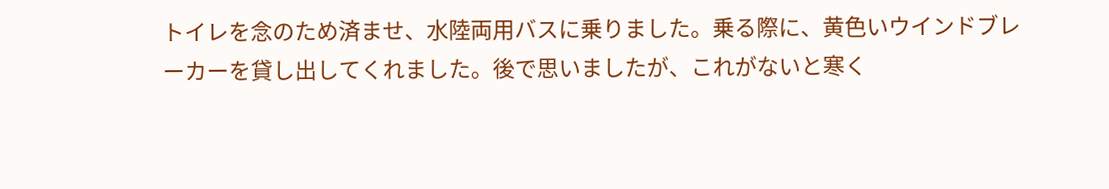トイレを念のため済ませ、水陸両用バスに乗りました。乗る際に、黄色いウインドブレーカーを貸し出してくれました。後で思いましたが、これがないと寒く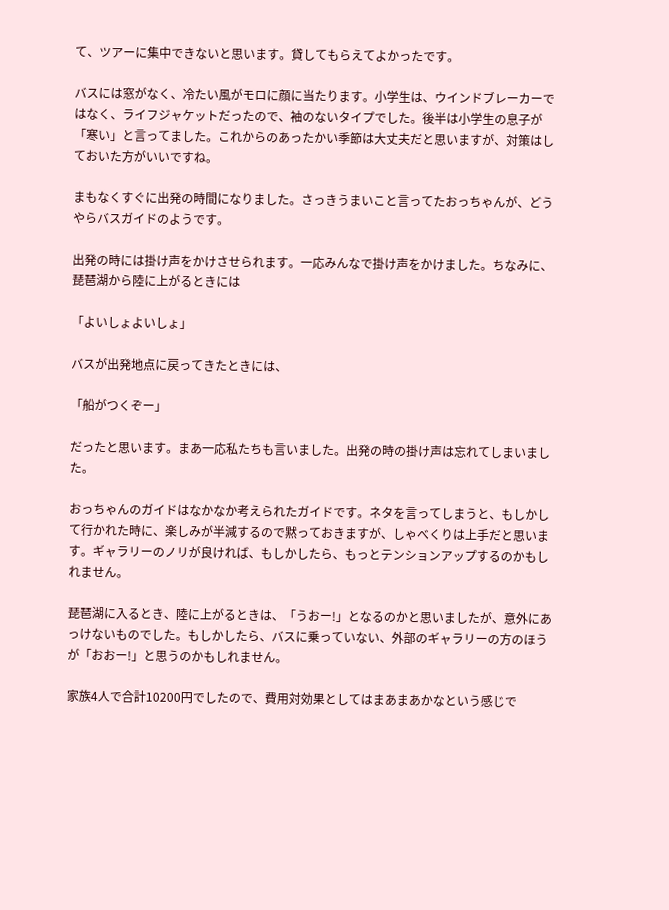て、ツアーに集中できないと思います。貸してもらえてよかったです。

バスには窓がなく、冷たい風がモロに顔に当たります。小学生は、ウインドブレーカーではなく、ライフジャケットだったので、袖のないタイプでした。後半は小学生の息子が「寒い」と言ってました。これからのあったかい季節は大丈夫だと思いますが、対策はしておいた方がいいですね。

まもなくすぐに出発の時間になりました。さっきうまいこと言ってたおっちゃんが、どうやらバスガイドのようです。

出発の時には掛け声をかけさせられます。一応みんなで掛け声をかけました。ちなみに、琵琶湖から陸に上がるときには

「よいしょよいしょ」

バスが出発地点に戻ってきたときには、

「船がつくぞー」

だったと思います。まあ一応私たちも言いました。出発の時の掛け声は忘れてしまいました。

おっちゃんのガイドはなかなか考えられたガイドです。ネタを言ってしまうと、もしかして行かれた時に、楽しみが半減するので黙っておきますが、しゃべくりは上手だと思います。ギャラリーのノリが良ければ、もしかしたら、もっとテンションアップするのかもしれません。

琵琶湖に入るとき、陸に上がるときは、「うおー!」となるのかと思いましたが、意外にあっけないものでした。もしかしたら、バスに乗っていない、外部のギャラリーの方のほうが「おおー!」と思うのかもしれません。

家族4人で合計10200円でしたので、費用対効果としてはまあまあかなという感じで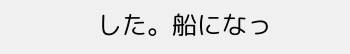した。船になっ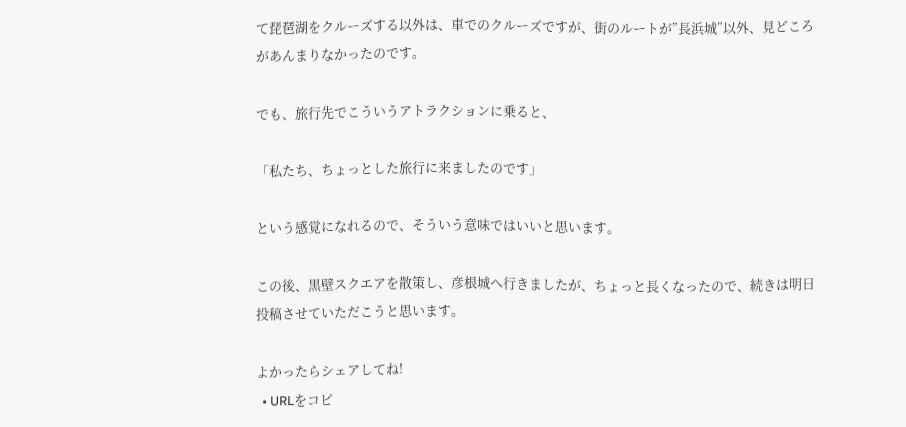て琵琶湖をクルーズする以外は、車でのクルーズですが、街のルートが”長浜城”以外、見どころがあんまりなかったのです。

でも、旅行先でこういうアトラクションに乗ると、

「私たち、ちょっとした旅行に来ましたのです」

という感覚になれるので、そういう意味ではいいと思います。

この後、黒壁スクエアを散策し、彦根城へ行きましたが、ちょっと長くなったので、続きは明日投稿させていただこうと思います。

よかったらシェアしてね!
  • URLをコピ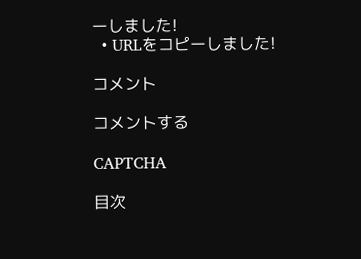ーしました!
  • URLをコピーしました!

コメント

コメントする

CAPTCHA

目次